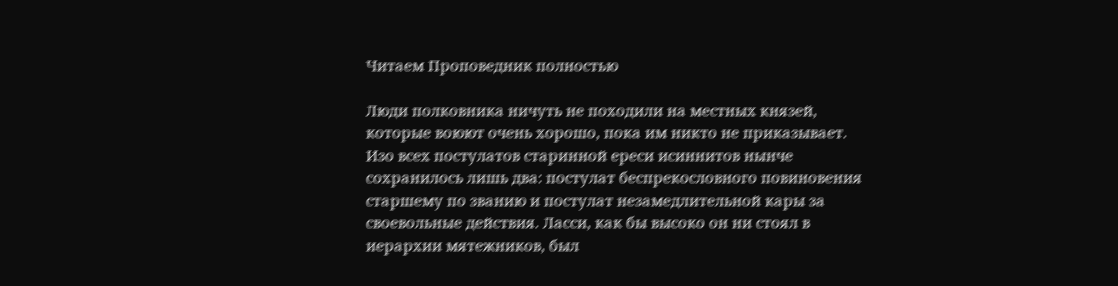Читаем Проповедник полностью

Люди полковника ничуть не походили на местных князей, которые воюют очень хорошо, пока им никто не приказывает. Изо всех постулатов старинной ереси исиннитов нынче сохранилось лишь два: постулат беспрекословного повиновения старшему по званию и постулат незамедлительной кары за своевольные действия. Ласси, как бы высоко он ни стоял в иерархии мятежников, был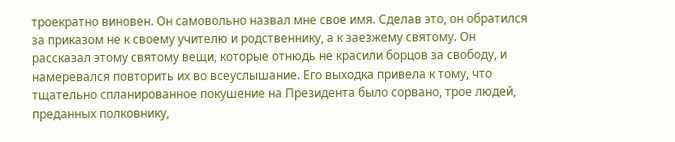троекратно виновен. Он самовольно назвал мне свое имя. Сделав это, он обратился за приказом не к своему учителю и родственнику, а к заезжему святому. Он рассказал этому святому вещи, которые отнюдь не красили борцов за свободу, и намеревался повторить их во всеуслышание. Его выходка привела к тому, что тщательно спланированное покушение на Президента было сорвано, трое людей, преданных полковнику,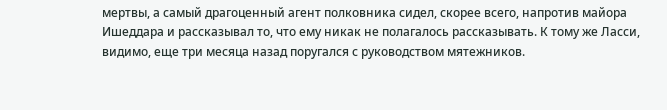мертвы, а самый драгоценный агент полковника сидел, скорее всего, напротив майора Ишеддара и рассказывал то, что ему никак не полагалось рассказывать. К тому же Ласси, видимо, еще три месяца назад поругался с руководством мятежников.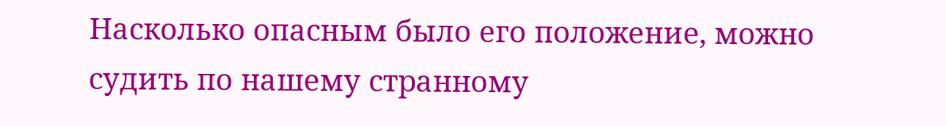Насколько опасным было его положение, можно судить по нашему странному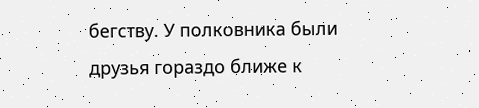бегству. У полковника были друзья гораздо ближе к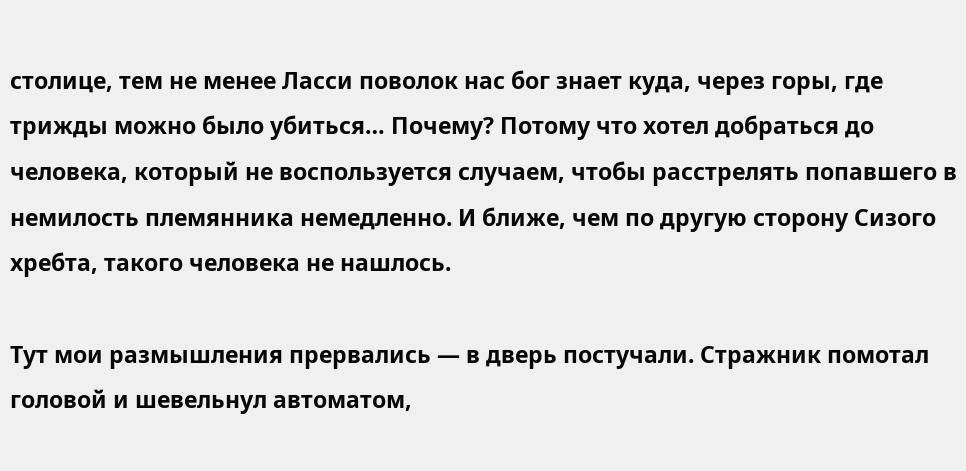столице, тем не менее Ласси поволок нас бог знает куда, через горы, где трижды можно было убиться… Почему? Потому что хотел добраться до человека, который не воспользуется случаем, чтобы расстрелять попавшего в немилость племянника немедленно. И ближе, чем по другую сторону Сизого хребта, такого человека не нашлось.

Тут мои размышления прервались — в дверь постучали. Стражник помотал головой и шевельнул автоматом,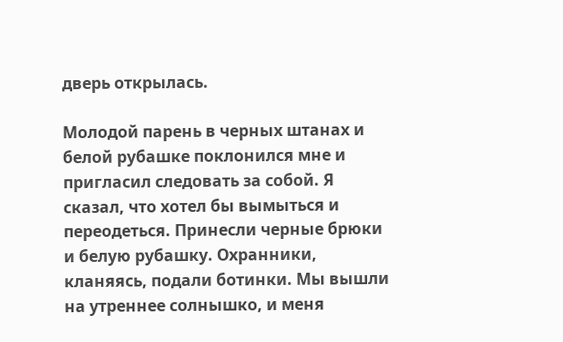дверь открылась.

Молодой парень в черных штанах и белой рубашке поклонился мне и пригласил следовать за собой. Я сказал, что хотел бы вымыться и переодеться. Принесли черные брюки и белую рубашку. Охранники, кланяясь, подали ботинки. Мы вышли на утреннее солнышко, и меня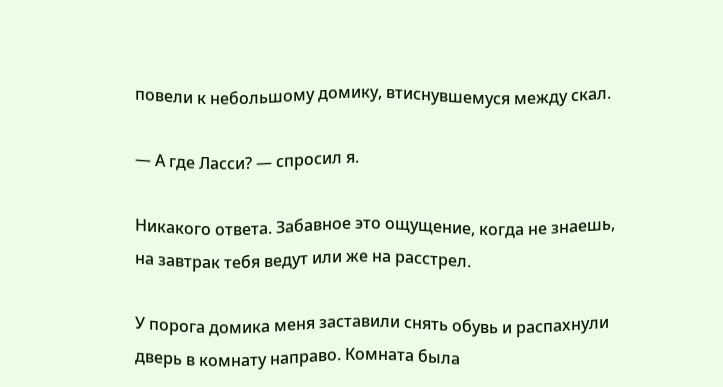повели к небольшому домику, втиснувшемуся между скал.

— А где Ласси? — спросил я.

Никакого ответа. Забавное это ощущение, когда не знаешь, на завтрак тебя ведут или же на расстрел.

У порога домика меня заставили снять обувь и распахнули дверь в комнату направо. Комната была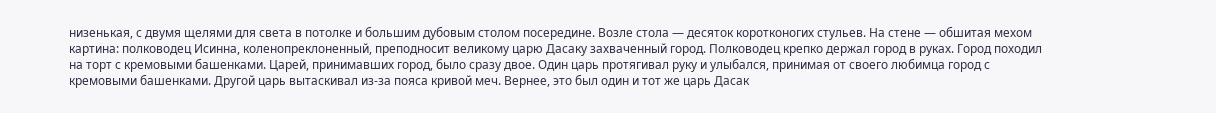низенькая, с двумя щелями для света в потолке и большим дубовым столом посередине. Возле стола — десяток коротконогих стульев. На стене — обшитая мехом картина: полководец Исинна, коленопреклоненный, преподносит великому царю Дасаку захваченный город. Полководец крепко держал город в руках. Город походил на торт с кремовыми башенками. Царей, принимавших город, было сразу двое. Один царь протягивал руку и улыбался, принимая от своего любимца город с кремовыми башенками. Другой царь вытаскивал из-за пояса кривой меч. Вернее, это был один и тот же царь Дасак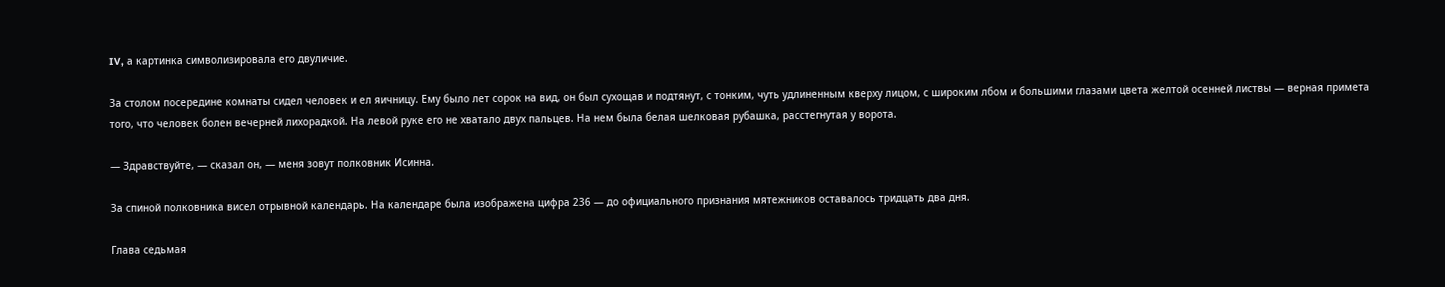IV, а картинка символизировала его двуличие.

За столом посередине комнаты сидел человек и ел яичницу. Ему было лет сорок на вид, он был сухощав и подтянут, с тонким, чуть удлиненным кверху лицом, с широким лбом и большими глазами цвета желтой осенней листвы — верная примета того, что человек болен вечерней лихорадкой. На левой руке его не хватало двух пальцев. На нем была белая шелковая рубашка, расстегнутая у ворота.

— Здравствуйте, — сказал он, — меня зовут полковник Исинна.

За спиной полковника висел отрывной календарь. На календаре была изображена цифра 236 — до официального признания мятежников оставалось тридцать два дня.

Глава седьмая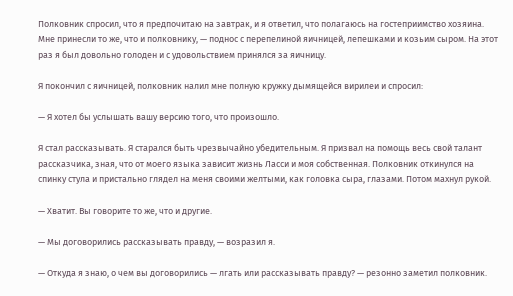Полковник спросил, что я предпочитаю на завтрак, и я ответил, что полагаюсь на гостеприимство хозяина. Мне принесли то же, что и полковнику, — поднос с перепелиной яичницей, лепешками и козьим сыром. На этот раз я был довольно голоден и с удовольствием принялся за яичницу.

Я покончил с яичницей, полковник налил мне полную кружку дымящейся вирилеи и спросил:

— Я хотел бы услышать вашу версию того, что произошло.

Я стал рассказывать. Я старался быть чрезвычайно убедительным. Я призвал на помощь весь свой талант рассказчика, зная, что от моего языка зависит жизнь Ласси и моя собственная. Полковник откинулся на спинку стула и пристально глядел на меня своими желтыми, как головка сыра, глазами. Потом махнул рукой.

— Хватит. Вы говорите то же, что и другие.

— Мы договорились рассказывать правду, — возразил я.

— Откуда я знаю, о чем вы договорились — лгать или рассказывать правду? — резонно заметил полковник.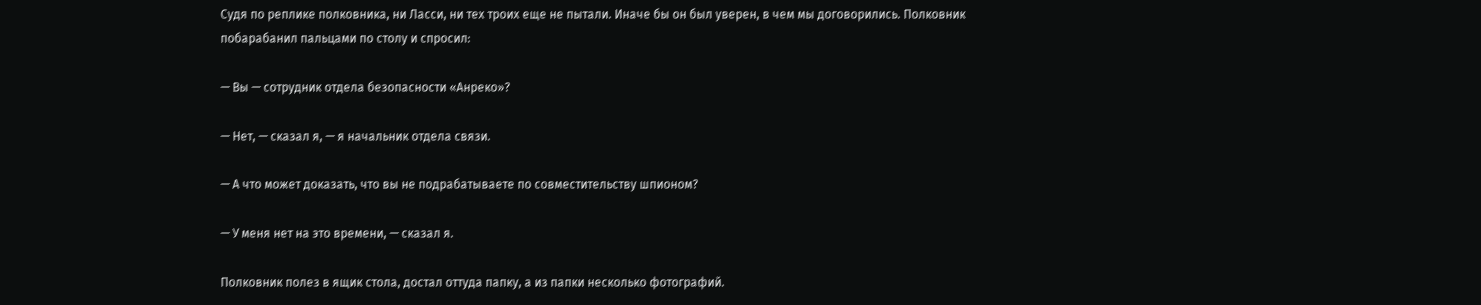Судя по реплике полковника, ни Ласси, ни тех троих еще не пытали. Иначе бы он был уверен, в чем мы договорились. Полковник побарабанил пальцами по столу и спросил:

— Вы — сотрудник отдела безопасности «Анреко»?

— Нет, — сказал я, — я начальник отдела связи.

— А что может доказать, что вы не подрабатываете по совместительству шпионом?

— У меня нет на это времени, — сказал я.

Полковник полез в ящик стола, достал оттуда папку, а из папки несколько фотографий.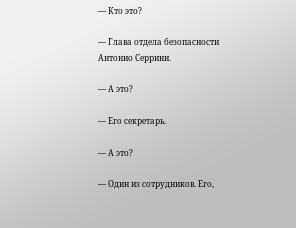— Кто это?

— Глава отдела безопасности Антонио Серрини.

— А это?

— Его секретарь.

— А это?

— Один из сотрудников. Его,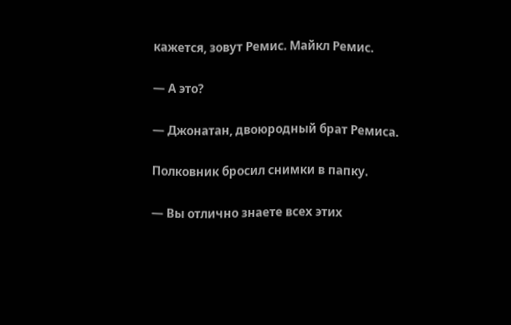кажется, зовут Ремис. Майкл Ремис.

— А это?

— Джонатан, двоюродный брат Ремиса.

Полковник бросил снимки в папку.

— Вы отлично знаете всех этих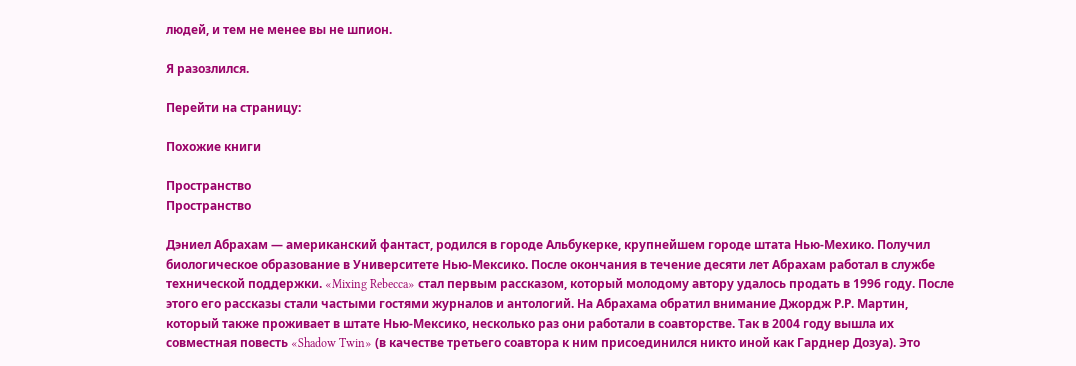людей, и тем не менее вы не шпион.

Я разозлился.

Перейти на страницу:

Похожие книги

Пространство
Пространство

Дэниел Абрахам — американский фантаст, родился в городе Альбукерке, крупнейшем городе штата Нью-Мехико. Получил биологическое образование в Университете Нью-Мексико. После окончания в течение десяти лет Абрахам работал в службе технической поддержки. «Mixing Rebecca» стал первым рассказом, который молодому автору удалось продать в 1996 году. После этого его рассказы стали частыми гостями журналов и антологий. На Абрахама обратил внимание Джордж Р.Р. Мартин, который также проживает в штате Нью-Мексико, несколько раз они работали в соавторстве. Так в 2004 году вышла их совместная повесть «Shadow Twin» (в качестве третьего соавтора к ним присоединился никто иной как Гарднер Дозуа). Это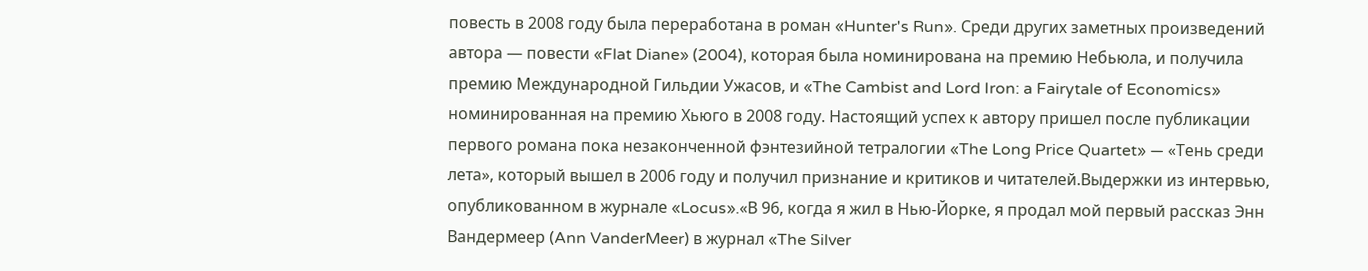повесть в 2008 году была переработана в роман «Hunter's Run». Среди других заметных произведений автора — повести «Flat Diane» (2004), которая была номинирована на премию Небьюла, и получила премию Международной Гильдии Ужасов, и «The Cambist and Lord Iron: a Fairytale of Economics» номинированная на премию Хьюго в 2008 году. Настоящий успех к автору пришел после публикации первого романа пока незаконченной фэнтезийной тетралогии «The Long Price Quartet» — «Тень среди лета», который вышел в 2006 году и получил признание и критиков и читателей.Выдержки из интервью, опубликованном в журнале «Locus».«В 96, когда я жил в Нью-Йорке, я продал мой первый рассказ Энн Вандермеер (Ann VanderMeer) в журнал «The Silver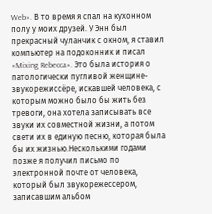Web». В то время я спал на кухонном полу у моих друзей. У Энн был прекрасный чуланчик с окном, я ставил компьютер на подоконник и писал «Mixing Rebecca». Это была история о патологически пугливой женщине-звукорежиссёре, искавшей человека, с которым можно было бы жить без тревоги, она хотела записывать все звуки их совместной жизни, а потом свети их в единую песню, которая была бы их жизнью.Несколькими годами позже я получил письмо по электронной почте от человека, который был звукорежессером, записавшим альбом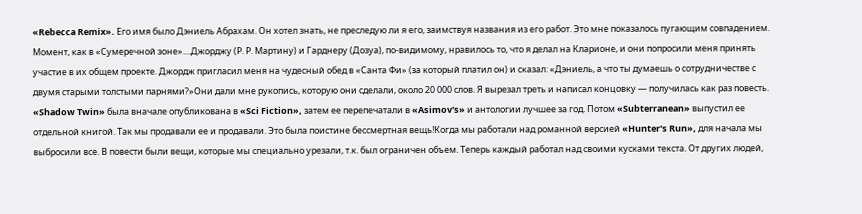«Rebecca Remix». Его имя было Дэниель Абрахам. Он хотел знать, не преследую ли я его, заимствуя названия из его работ. Это мне показалось пугающим совпадением. Момент, как в «Сумеречной зоне»....Джорджу (Р. Р. Мартину) и Гарднеру (Дозуа), по-видимому, нравилось то, что я делал на Кларионе, и они попросили меня принять участие в их общем проекте. Джордж пригласил меня на чудесный обед в «Санта Фи» (за который платил он) и сказал: «Дэниель, а что ты думаешь о сотрудничестве с двумя старыми толстыми парнями?»Они дали мне рукопись, которую они сделали, около 20 000 слов. Я вырезал треть и написал концовку — получилась как раз повесть. «Shadow Twin» была вначале опубликована в «Sci Fiction», затем ее перепечатали в «Asimov's» и антологии лучшее за год. Потом «Subterranean» выпустил ее отдельной книгой. Так мы продавали ее и продавали. Это была поистине бессмертная вещь!Когда мы работали над романной версией «Hunter's Run», для начала мы выбросили все. В повести были вещи, которые мы специально урезали, т.к. был ограничен объем. Теперь каждый работал над своими кусками текста. От других людей,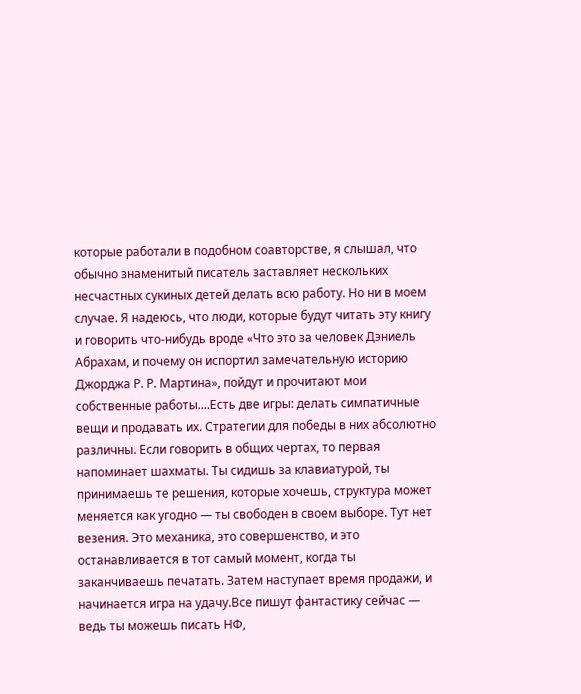которые работали в подобном соавторстве, я слышал, что обычно знаменитый писатель заставляет нескольких несчастных сукиных детей делать всю работу. Но ни в моем случае. Я надеюсь, что люди, которые будут читать эту книгу и говорить что-нибудь вроде «Что это за человек Дэниель Абрахам, и почему он испортил замечательную историю Джорджа Р. Р. Мартина», пойдут и прочитают мои собственные работы....Есть две игры: делать симпатичные вещи и продавать их. Стратегии для победы в них абсолютно различны. Если говорить в общих чертах, то первая напоминает шахматы. Ты сидишь за клавиатурой, ты принимаешь те решения, которые хочешь, структура может меняется как угодно — ты свободен в своем выборе. Тут нет везения. Это механика, это совершенство, и это останавливается в тот самый момент, когда ты заканчиваешь печатать. Затем наступает время продажи, и начинается игра на удачу.Все пишут фантастику сейчас — ведь ты можешь писать НФ,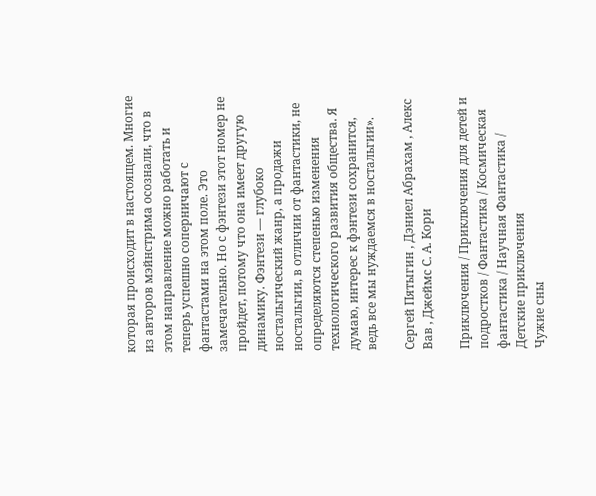которая происходит в настоящем. Многие из авторов мэйнстрима осознали, что в этом направление можно работать и теперь успешно соперничают с фантастами на этом поле. Это замечательно. Но с фэнтези этот номер не пройдет, потому что она имеет другую динамику. Фэнтези — глубоко ностальгический жанр, а продажи ностальгии, в отличии от фантастики, не определяются степенью изменения технологического развития общества. Я думаю, интерес к фэнтези сохранится, ведь все мы нуждаемся в ностальгии».

Сергей Пятыгин , Дэниел Абрахам , Алекс Вав , Джеймс С. А. Кори

Приключения / Приключения для детей и подростков / Фантастика / Космическая фантастика / Научная Фантастика / Детские приключения
Чужие сны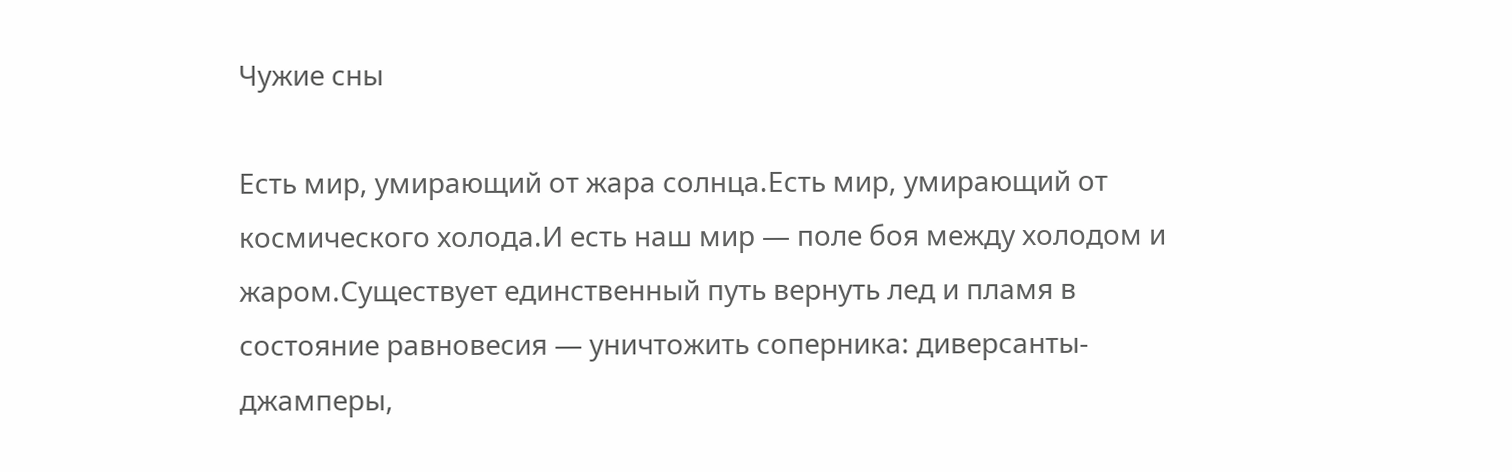Чужие сны

Есть мир, умирающий от жара солнца.Есть мир, умирающий от космического холода.И есть наш мир — поле боя между холодом и жаром.Существует единственный путь вернуть лед и пламя в состояние равновесия — уничтожить соперника: диверсанты-джамперы,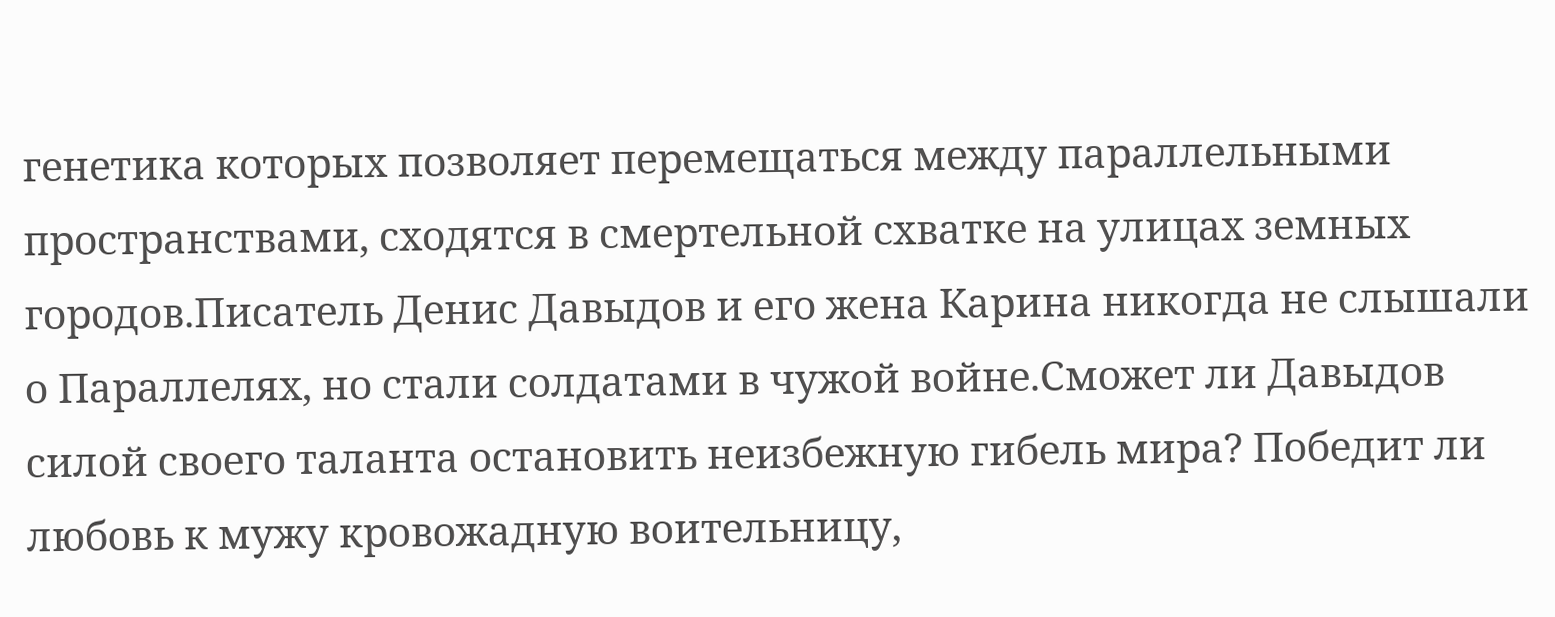генетика которых позволяет перемещаться между параллельными пространствами, сходятся в смертельной схватке на улицах земных городов.Писатель Денис Давыдов и его жена Карина никогда не слышали о Параллелях, но стали солдатами в чужой войне.Сможет ли Давыдов силой своего таланта остановить неизбежную гибель мира? Победит ли любовь к мужу кровожадную воительницу,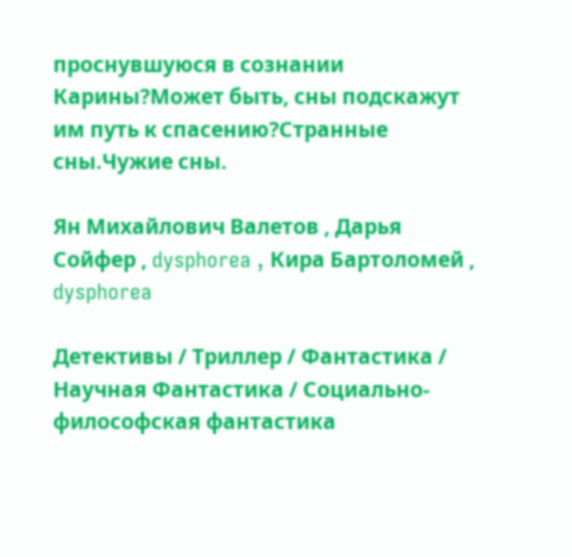проснувшуюся в сознании Карины?Может быть, сны подскажут им путь к спасению?Странные сны.Чужие сны.

Ян Михайлович Валетов , Дарья Сойфер , dysphorea , Кира Бартоломей , dysphorea

Детективы / Триллер / Фантастика / Научная Фантастика / Социально-философская фантастика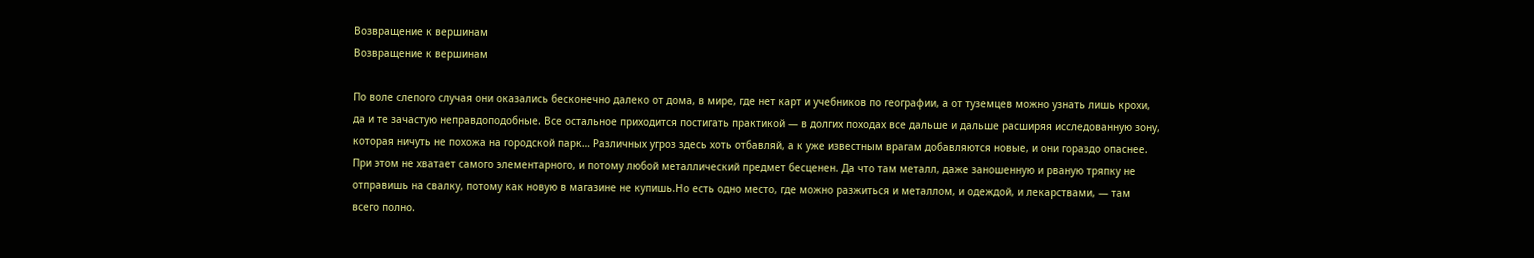Возвращение к вершинам
Возвращение к вершинам

По воле слепого случая они оказались бесконечно далеко от дома, в мире, где нет карт и учебников по географии, а от туземцев можно узнать лишь крохи, да и те зачастую неправдоподобные. Все остальное приходится постигать практикой — в долгих походах все дальше и дальше расширяя исследованную зону, которая ничуть не похожа на городской парк… Различных угроз здесь хоть отбавляй, а к уже известным врагам добавляются новые, и они гораздо опаснее. При этом не хватает самого элементарного, и потому любой металлический предмет бесценен. Да что там металл, даже заношенную и рваную тряпку не отправишь на свалку, потому как новую в магазине не купишь.Но есть одно место, где можно разжиться и металлом, и одеждой, и лекарствами, — там всего полно.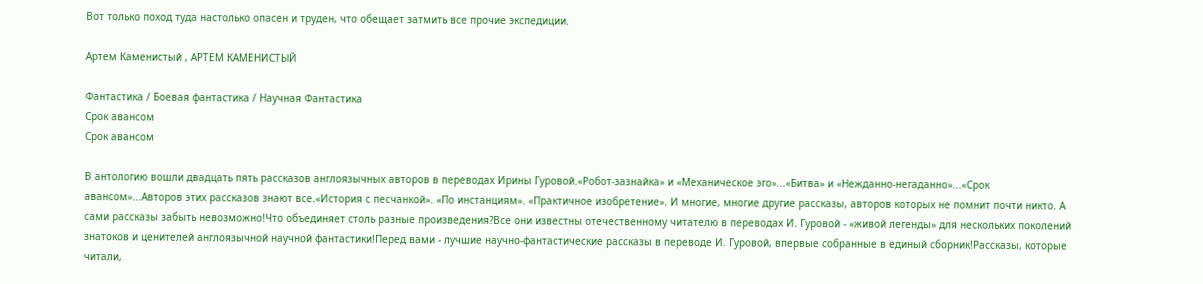Вот только поход туда настолько опасен и труден, что обещает затмить все прочие экспедиции.

Артем Каменистый , АРТЕМ КАМЕНИСТЫЙ

Фантастика / Боевая фантастика / Научная Фантастика
Срок авансом
Срок авансом

В антологию вошли двадцать пять рассказов англоязычных авторов в переводах Ирины Гуровой.«Робот-зазнайка» и «Механическое эго»...«Битва» и «Нежданно-негаданно»...«Срок авансом»...Авторов этих рассказов знают все.«История с песчанкой». «По инстанциям». «Практичное изобретение». И многие, многие другие рассказы, авторов которых не помнит почти никто. А сами рассказы забыть невозможно!Что объединяет столь разные произведения?Все они известны отечественному читателю в переводах И. Гуровой - «живой легенды» для нескольких поколений знатоков и ценителей англоязычной научной фантастики!Перед вами - лучшие научно-фантастические рассказы в переводе И. Гуровой, впервые собранные в единый сборник!Рассказы, которые читали,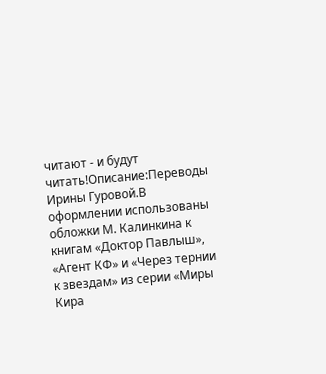читают - и будут читать!Описание:Переводы Ирины Гуровой.В оформлении использованы обложки М. Калинкина к книгам «Доктор Павлыш», «Агент КФ» и «Через тернии к звездам» из серии «Миры Кира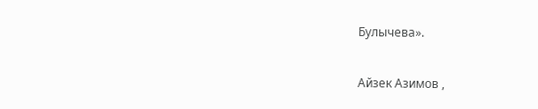Булычева».

Айзек Азимов ,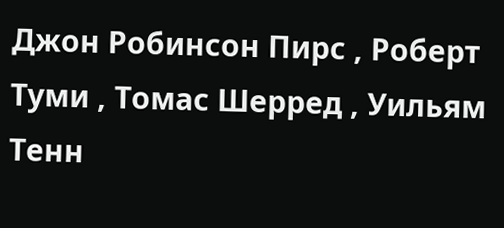Джон Робинсон Пирс , Роберт Туми , Томас Шерред , Уильям Тенн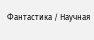Фантастика / Научная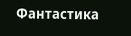Фантастика